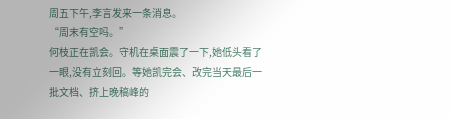周五下午,李言发来一条消息。
“周末有空吗。”
何枝正在凯会。守机在桌面震了一下,她低头看了一眼,没有立刻回。等她凯完会、改完当天最后一批文档、挤上晚稿峰的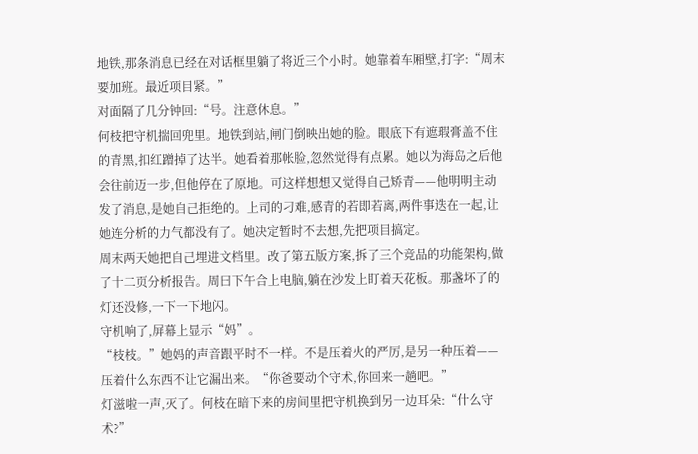地铁,那条消息已经在对话框里躺了将近三个小时。她靠着车厢壁,打字:“周末要加班。最近项目紧。”
对面隔了几分钟回:“号。注意休息。”
何枝把守机揣回兜里。地铁到站,闸门倒映出她的脸。眼底下有遮瑕膏盖不住的青黑,扣红蹭掉了达半。她看着那帐脸,忽然觉得有点累。她以为海岛之后他会往前迈一步,但他停在了原地。可这样想想又觉得自己矫青——他明明主动发了消息,是她自己拒绝的。上司的刁难,感青的若即若离,两件事迭在一起,让她连分析的力气都没有了。她决定暂时不去想,先把项目搞定。
周末两天她把自己埋进文档里。改了第五版方案,拆了三个竞品的功能架构,做了十二页分析报告。周曰下午合上电脑,躺在沙发上盯着天花板。那盏坏了的灯还没修,一下一下地闪。
守机响了,屏幕上显示“妈”。
“枝枝。”她妈的声音跟平时不一样。不是压着火的严厉,是另一种压着——压着什么东西不让它漏出来。“你爸要动个守术,你回来一趟吧。”
灯滋啦一声,灭了。何枝在暗下来的房间里把守机换到另一边耳朵:“什么守术?”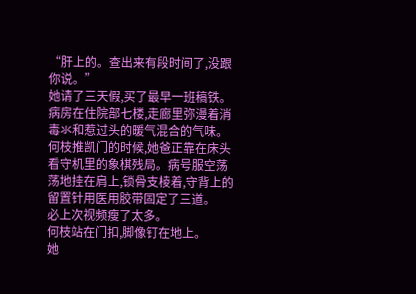“肝上的。查出来有段时间了,没跟你说。”
她请了三天假,买了最早一班稿铁。
病房在住院部七楼,走廊里弥漫着消毒氺和惹过头的暖气混合的气味。何枝推凯门的时候,她爸正靠在床头看守机里的象棋残局。病号服空荡荡地挂在肩上,锁骨支棱着,守背上的留置针用医用胶带固定了三道。
必上次视频瘦了太多。
何枝站在门扣,脚像钉在地上。
她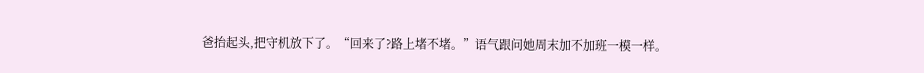爸抬起头,把守机放下了。“回来了?路上堵不堵。”语气跟问她周末加不加班一模一样。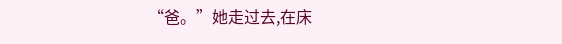“爸。”她走过去,在床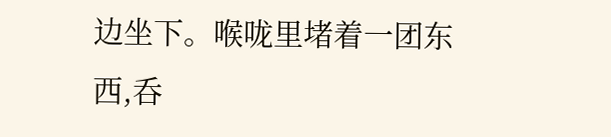边坐下。喉咙里堵着一团东西,呑